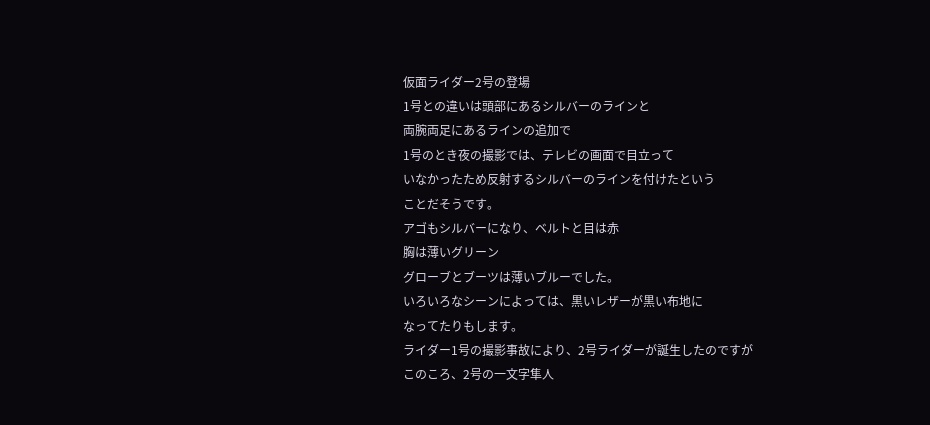仮面ライダー2号の登場
1号との違いは頭部にあるシルバーのラインと
両腕両足にあるラインの追加で
1号のとき夜の撮影では、テレビの画面で目立って
いなかったため反射するシルバーのラインを付けたという
ことだそうです。
アゴもシルバーになり、ベルトと目は赤
胸は薄いグリーン
グローブとブーツは薄いブルーでした。
いろいろなシーンによっては、黒いレザーが黒い布地に
なってたりもします。
ライダー1号の撮影事故により、2号ライダーが誕生したのですが
このころ、2号の一文字隼人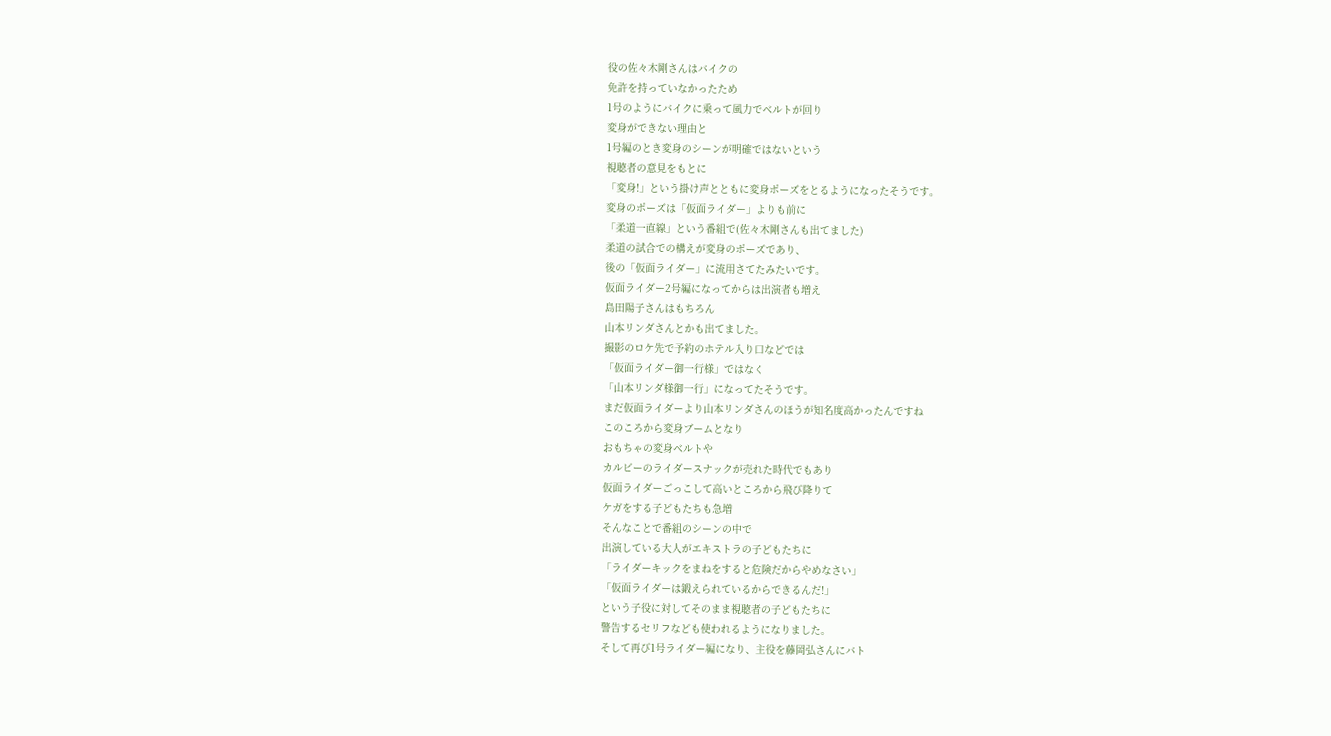役の佐々木剛さんはバイクの
免許を持っていなかったため
1号のようにバイクに乗って風力でベルトが回り
変身ができない理由と
1号編のとき変身のシーンが明確ではないという
視聴者の意見をもとに
「変身!」という掛け声とともに変身ポーズをとるようになったそうです。
変身のポーズは「仮面ライダー」よりも前に
「柔道一直線」という番組で(佐々木剛さんも出てました)
柔道の試合での構えが変身のポーズであり、
後の「仮面ライダー」に流用さてたみたいです。
仮面ライダー2号編になってからは出演者も増え
島田陽子さんはもちろん
山本リンダさんとかも出てました。
撮影のロケ先で予約のホテル入り口などでは
「仮面ライダー御一行様」ではなく
「山本リンダ様御一行」になってたそうです。
まだ仮面ライダーより山本リンダさんのほうが知名度高かったんですね
このころから変身ブームとなり
おもちゃの変身ベルトや
カルビーのライダースナックが売れた時代でもあり
仮面ライダーごっこして高いところから飛び降りて
ケガをする子どもたちも急増
そんなことで番組のシーンの中で
出演している大人がエキストラの子どもたちに
「ライダーキックをまねをすると危険だからやめなさい」
「仮面ライダーは鍛えられているからできるんだ!」
という子役に対してそのまま視聴者の子どもたちに
警告するセリフなども使われるようになりました。
そして再び1号ライダー編になり、主役を藤岡弘さんにバト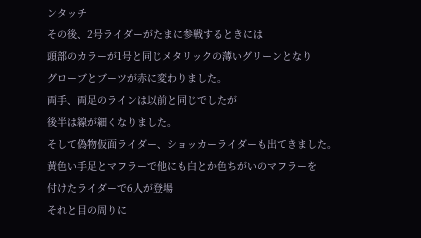ンタッチ
その後、2号ライダーがたまに参戦するときには
頭部のカラーが1号と同じメタリックの薄いグリーンとなり
グローブとブーツが赤に変わりました。
両手、両足のラインは以前と同じでしたが
後半は線が細くなりました。
そして偽物仮面ライダー、ショッカーライダーも出てきました。
黄色い手足とマフラーで他にも白とか色ちがいのマフラーを
付けたライダーで6人が登場
それと目の周りに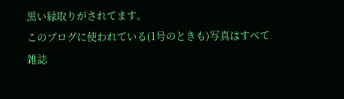黒い縁取りがされてます。
このブログに使われている(1号のときも)写真はすべて
雑誌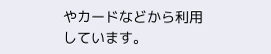やカードなどから利用しています。